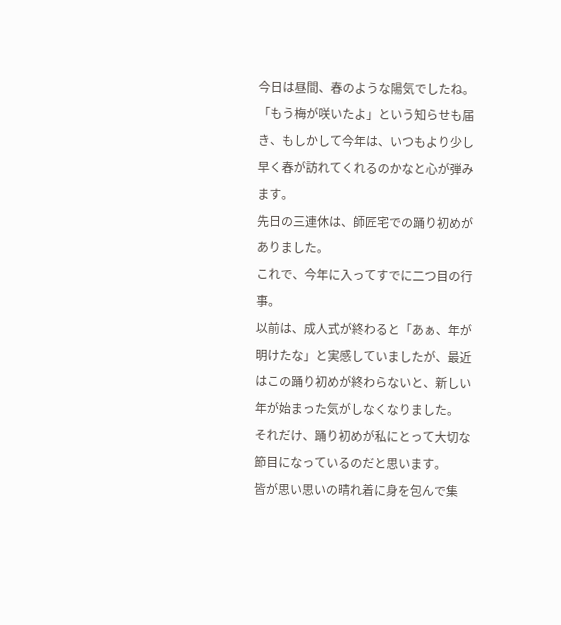今日は昼間、春のような陽気でしたね。
「もう梅が咲いたよ」という知らせも届き、もしかして今年は、いつもより少し早く春が訪れてくれるのかなと心が弾みます。
先日の三連休は、師匠宅での踊り初めがありました。
これで、今年に入ってすでに二つ目の行事。
以前は、成人式が終わると「あぁ、年が明けたな」と実感していましたが、最近はこの踊り初めが終わらないと、新しい年が始まった気がしなくなりました。
それだけ、踊り初めが私にとって大切な節目になっているのだと思います。
皆が思い思いの晴れ着に身を包んで集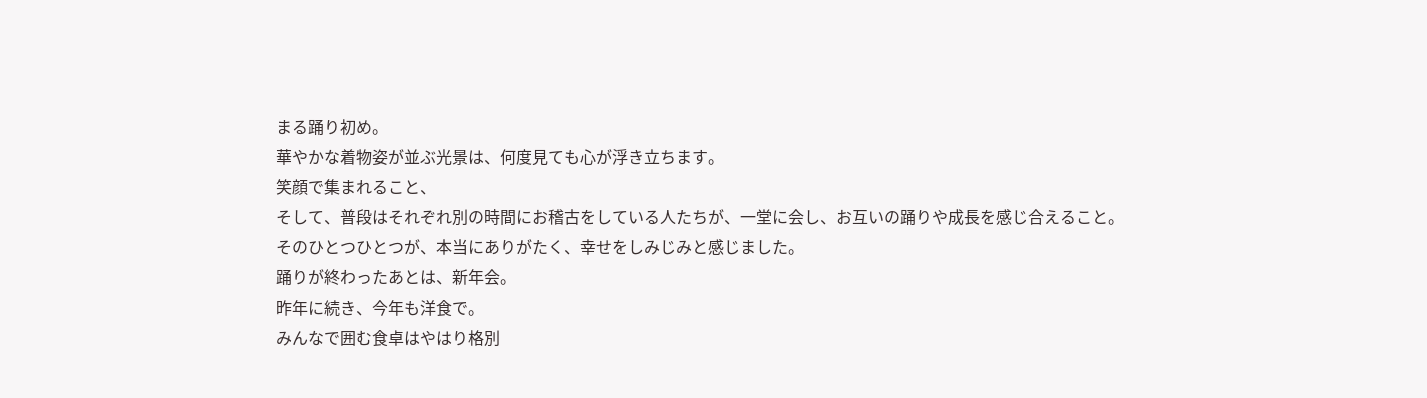まる踊り初め。
華やかな着物姿が並ぶ光景は、何度見ても心が浮き立ちます。
笑顔で集まれること、
そして、普段はそれぞれ別の時間にお稽古をしている人たちが、一堂に会し、お互いの踊りや成長を感じ合えること。
そのひとつひとつが、本当にありがたく、幸せをしみじみと感じました。
踊りが終わったあとは、新年会。
昨年に続き、今年も洋食で。
みんなで囲む食卓はやはり格別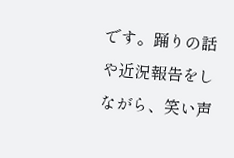です。踊りの話や近況報告をしながら、笑い声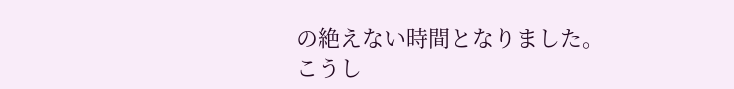の絶えない時間となりました。
こうし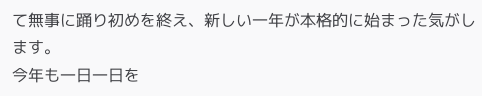て無事に踊り初めを終え、新しい一年が本格的に始まった気がします。
今年も一日一日を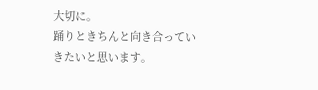大切に。
踊りときちんと向き合っていきたいと思います。